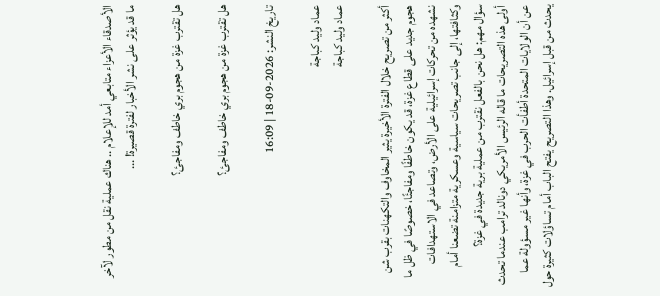الأصدقاء الأعزاء متابعي أمد للإعلام .. هناك عملية نقل من مطور لآخر ما قد يؤثر على نشر الأخبار لفترة قصيرة! ...

هل تقترب غزة من هجوم بري خاطف ومفاجئ؟

هل تقترب غزة من هجوم بري خاطف ومفاجئ؟

تاريخ النشر: 2026-09-18 | 16:09

عماد وليد كباجة
عماد وليد كباجة

أكثر من تصريح خلال الفترة الأخيرة يثير المخاوف والتكهنات بقرب شن هجوم جديد على قطاع غزة، قد يكون خاطفًا ومفاجئًا، خصوصًا في ظل ما نشهده من تحركات إسرائيلية على الأرض، وتصاعد في الاستهدافات وكثافتها، إلى جانب تصريحات سياسية وعسكرية متزامنة تضعنا أمام سؤال مهم: هل نحن بالفعل نقترب من عملية برية جديدة في غزة؟
أولى هذه التصريحات ما قاله الرئيس الأمريكي دونالد ترامب عندما تحدث عن أن الولايات المتحدة أطفأت الحرب في غزة، وأنها غير مسؤولة عما يحدث من قبل إسرائيل. وهذا التصريح يفتح الباب أمام تساؤلات كثيرة حول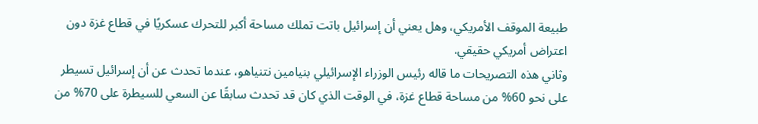طبيعة الموقف الأمريكي، وهل يعني أن إسرائيل باتت تملك مساحة أكبر للتحرك عسكريًا في قطاع غزة دون اعتراض أمريكي حقيقي.
وثاني هذه التصريحات ما قاله رئيس الوزراء الإسرائيلي بنيامين نتنياهو، عندما تحدث عن أن إسرائيل تسيطر على نحو 60% من مساحة قطاع غزة، في الوقت الذي كان قد تحدث سابقًا عن السعي للسيطرة على 70% من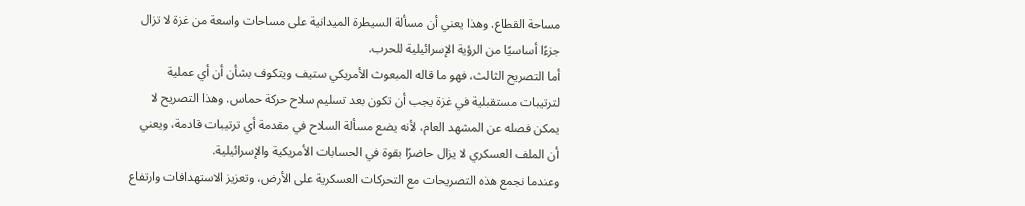مساحة القطاع. وهذا يعني أن مسألة السيطرة الميدانية على مساحات واسعة من غزة لا تزال جزءًا أساسيًا من الرؤية الإسرائيلية للحرب.
أما التصريح الثالث، فهو ما قاله المبعوث الأمريكي ستيف ويتكوف بشأن أن أي عملية لترتيبات مستقبلية في غزة يجب أن تكون بعد تسليم سلاح حركة حماس. وهذا التصريح لا يمكن فصله عن المشهد العام، لأنه يضع مسألة السلاح في مقدمة أي ترتيبات قادمة، ويعني أن الملف العسكري لا يزال حاضرًا بقوة في الحسابات الأمريكية والإسرائيلية.
وعندما نجمع هذه التصريحات مع التحركات العسكرية على الأرض، وتعزيز الاستهدافات وارتفاع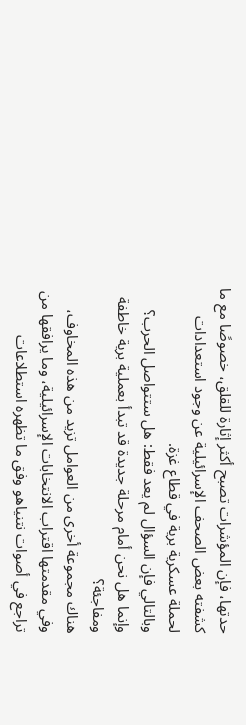حدتها، فإن المؤشرات تصبح أكثر إثارة للقلق، خصوصًا مع ما كشفته بعض الصحف الإسرائيلية عن وجود استعدادات لحملة عسكرية برية في قطاع غزة.
وبالتالي فإن السؤال لم يعد فقط: هل ستتواصل الحرب؟ وإنما هل نحن أمام مرحلة جديدة قد تبدأ بعملية برية خاطفة ومفاجئة؟
هناك مجموعة أخرى من العوامل تزيد من هذه المخاوف، وفي مقدمتها اقتراب الانتخابات الإسرائيلية، وما يرافقها من تراجع في أصوات نتنياهو وفق ما تظهره استطلاعات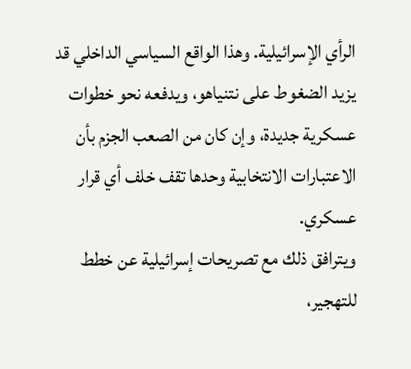الرأي الإسرائيلية. وهذا الواقع السياسي الداخلي قد يزيد الضغوط على نتنياهو، ويدفعه نحو خطوات عسكرية جديدة، وإن كان من الصعب الجزم بأن الاعتبارات الانتخابية وحدها تقف خلف أي قرار عسكري.
ويترافق ذلك مع تصريحات إسرائيلية عن خطط للتهجير،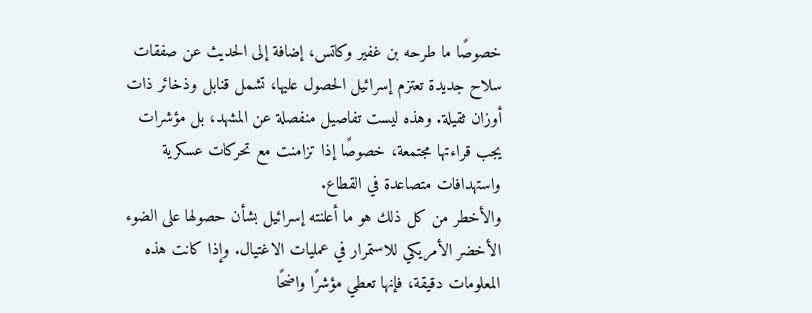خصوصًا ما طرحه بن غفير وكاتس، إضافة إلى الحديث عن صفقات سلاح جديدة تعتزم إسرائيل الحصول عليها، تشمل قنابل وذخائر ذات أوزان ثقيلة. وهذه ليست تفاصيل منفصلة عن المشهد، بل مؤشرات يجب قراءتها مجتمعة، خصوصًا إذا تزامنت مع تحركات عسكرية واستهدافات متصاعدة في القطاع.
والأخطر من كل ذلك هو ما أعلنته إسرائيل بشأن حصولها على الضوء الأخضر الأمريكي للاستمرار في عمليات الاغتيال. وإذا كانت هذه المعلومات دقيقة، فإنها تعطي مؤشرًا واضحًا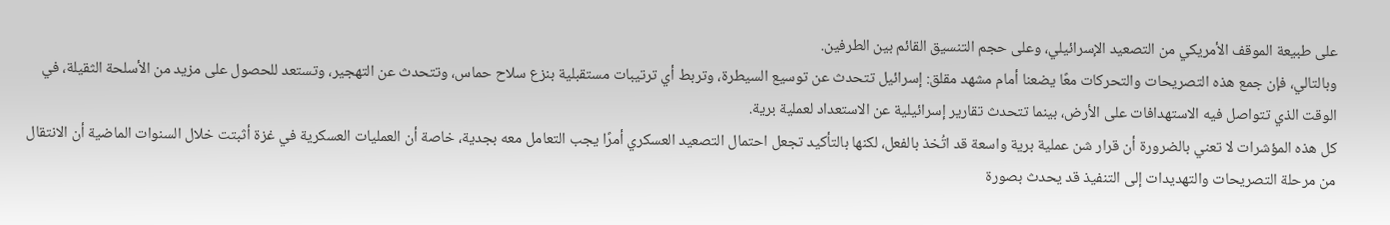على طبيعة الموقف الأمريكي من التصعيد الإسرائيلي، وعلى حجم التنسيق القائم بين الطرفين.
وبالتالي، فإن جمع هذه التصريحات والتحركات معًا يضعنا أمام مشهد مقلق: إسرائيل تتحدث عن توسيع السيطرة، وتربط أي ترتيبات مستقبلية بنزع سلاح حماس، وتتحدث عن التهجير، وتستعد للحصول على مزيد من الأسلحة الثقيلة، في الوقت الذي تتواصل فيه الاستهدافات على الأرض، بينما تتحدث تقارير إسرائيلية عن الاستعداد لعملية برية.
كل هذه المؤشرات لا تعني بالضرورة أن قرار شن عملية برية واسعة قد اتُخذ بالفعل، لكنها بالتأكيد تجعل احتمال التصعيد العسكري أمرًا يجب التعامل معه بجدية، خاصة أن العمليات العسكرية في غزة أثبتت خلال السنوات الماضية أن الانتقال من مرحلة التصريحات والتهديدات إلى التنفيذ قد يحدث بصورة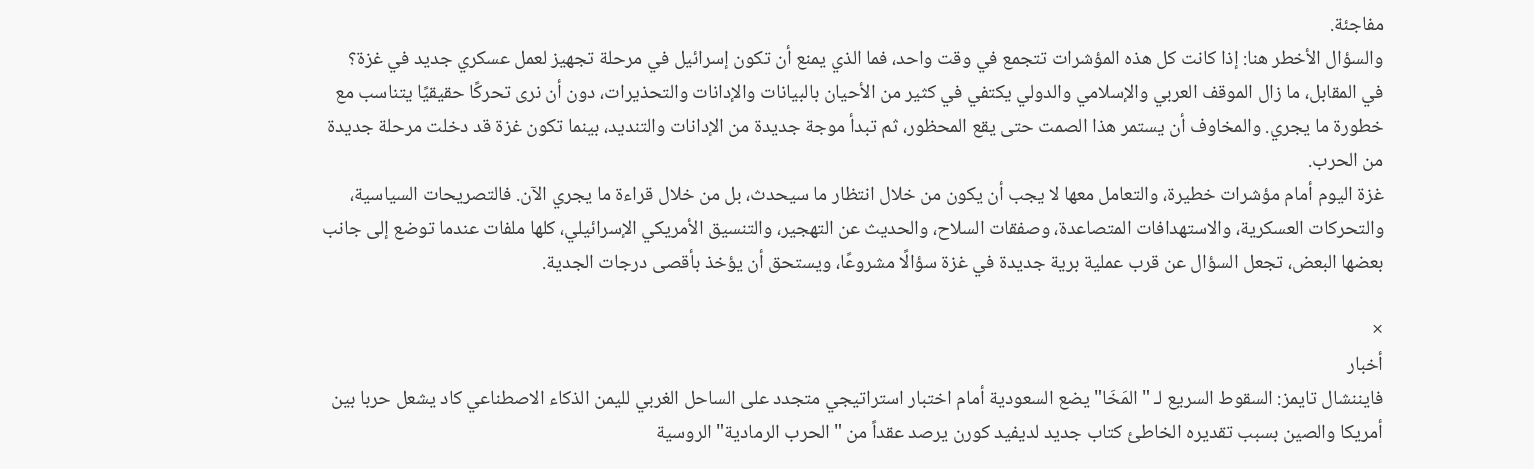مفاجئة.
والسؤال الأخطر هنا: إذا كانت كل هذه المؤشرات تتجمع في وقت واحد، فما الذي يمنع أن تكون إسرائيل في مرحلة تجهيز لعمل عسكري جديد في غزة؟
في المقابل، ما زال الموقف العربي والإسلامي والدولي يكتفي في كثير من الأحيان بالبيانات والإدانات والتحذيرات، دون أن نرى تحركًا حقيقيًا يتناسب مع خطورة ما يجري. والمخاوف أن يستمر هذا الصمت حتى يقع المحظور، ثم تبدأ موجة جديدة من الإدانات والتنديد، بينما تكون غزة قد دخلت مرحلة جديدة من الحرب.
غزة اليوم أمام مؤشرات خطيرة، والتعامل معها لا يجب أن يكون من خلال انتظار ما سيحدث، بل من خلال قراءة ما يجري الآن. فالتصريحات السياسية، والتحركات العسكرية، والاستهدافات المتصاعدة، وصفقات السلاح، والحديث عن التهجير، والتنسيق الأمريكي الإسرائيلي، كلها ملفات عندما توضع إلى جانب بعضها البعض، تجعل السؤال عن قرب عملية برية جديدة في غزة سؤالًا مشروعًا، ويستحق أن يؤخذ بأقصى درجات الجدية.

×
أخبار
فايننشال تايمز: السقوط السريع لـ "المَخَا" يضع السعودية أمام اختبار استراتيجي متجدد على الساحل الغربي لليمن الذكاء الاصطناعي كاد يشعل حربا بين أمريكا والصين بسبب تقديره الخاطئ كتاب جديد لديفيد كورن يرصد عقداً من "الحرب الرمادية" الروسية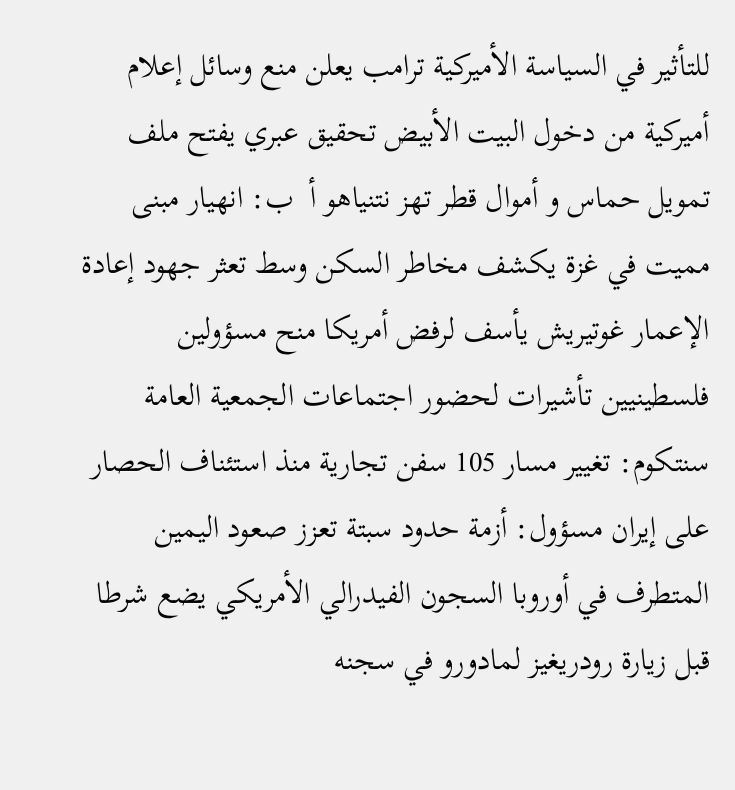للتأثير في السياسة الأميركية ترامب يعلن منع وسائل إعلام أميركية من دخول البيت الأبيض تحقيق عبري يفتح ملف تمويل حماس و أموال قطر تهز نتنياهو أ  ب: انهيار مبنى مميت في غزة يكشف مخاطر السكن وسط تعثر جهود إعادة الإعمار غوتيريش يأسف لرفض أمريكا منح مسؤولين فلسطينيين تأشيرات لحضور اجتماعات الجمعية العامة سنتكوم: تغيير مسار 105 سفن تجارية منذ استئناف الحصار على إيران مسؤول: أزمة حدود سبتة تعزز صعود اليمين المتطرف في أوروبا السجون الفيدرالي الأمريكي يضع شرطا قبل زيارة رودريغيز لمادورو في سجنه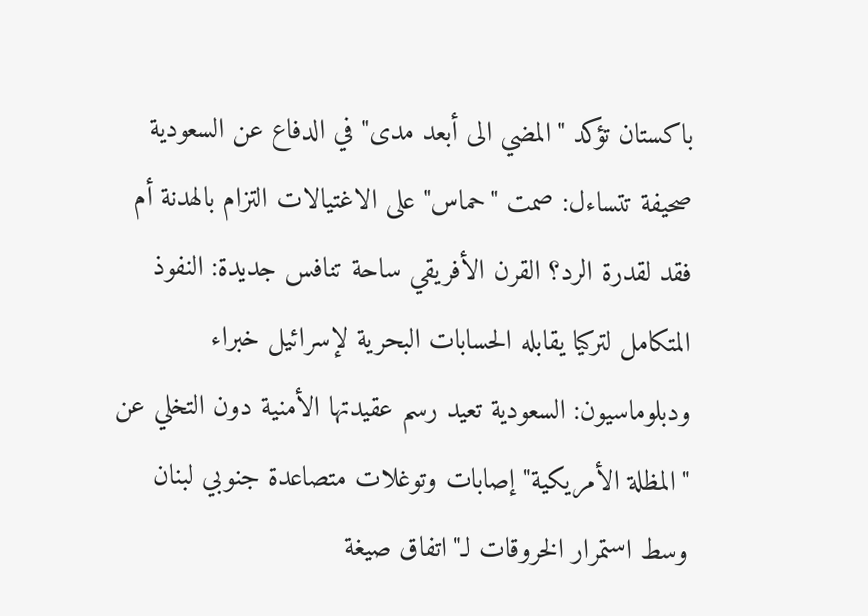باكستان تؤكد "المضي الى أبعد مدى" في الدفاع عن السعودية صحيفة تتساءل: صمت "حماس" على الاغتيالات التزام بالهدنة أم فقد لقدرة الرد؟ القرن الأفريقي ساحة تنافس جديدة: النفوذ المتكامل لتركيا يقابله الحسابات البحرية لإسرائيل خبراء ودبلوماسيون: السعودية تعيد رسم عقيدتها الأمنية دون التخلي عن "المظلة الأمريكية" إصابات وتوغلات متصاعدة جنوبي لبنان وسط استمرار الخروقات لـ"اتفاق صيغة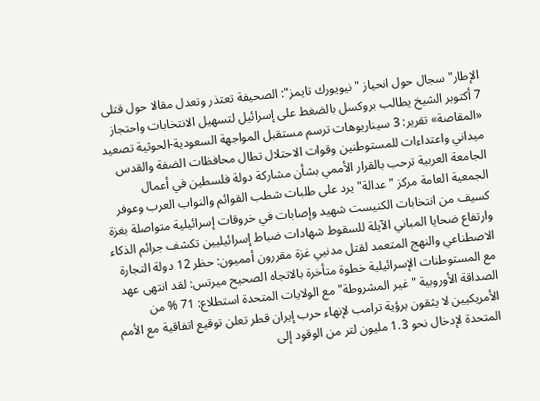الإطار" سجال حول انحياز "نيويورك تايمز": الصحيفة تعتذر وتعدل مقالا حول قتلى 7 أكتوبر الشيخ يطالب بروكسل بالضغط على إسرائيل لتسهيل الانتخابات واحتجاز «المقاصة» تقرير: 3 سيناريوهات ترسم مستقبل المواجهة السعودية-الحوثية تصعيد ميداني واعتداءات للمستوطنين وقوات الاحتلال تطال محافظات الضفة والقدس الجامعة العربية ترحب بالقرار الأممي بشأن مشاركة دولة فلسطين في أعمال الجمعية العامة مركز "عدالة" يرد على طلبات شطب القوائم والنواب العرب وعوفر كسيف من انتخابات الكنيست شهيد وإصابات في خروقات إسرائيلية متواصلة بغزة وارتفاع ضحايا المباني الآيلة للسقوط شهادات ضباط إسرائيليين تكشف جرائم الذكاء الاصطناعي والنهج المتعمد لقتل مدنيي غزة مقررون أمميون: حظر 12 دولة التجارة مع المستوطنات الإسرائيلية خطوة متأخرة بالاتجاه الصحيح ميرتس: لقد انتهى عهد الصداقة الأوروبية "غير المشروطة" مع الولايات المتحدة استطلاع: 71 % من الأمريكيين لا يثقون برؤية ترامب لإنهاء حرب إيران قطر تعلن توقيع اتفاقية مع الأمم المتحدة لإدخال نحو 1.3 مليون لتر من الوقود إلى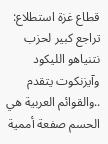قطاع غزة استطلاع: تراجع كبير لحزب نتنياهو الليكود وآيزنكوت يتقدم ..والقوائم العربية هي الحسم صفعة أممية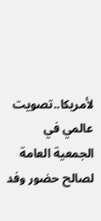لأمريكا..تصويت عالمي في الجمعية العامة لصالح حضور وفد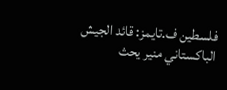فلسطين ف.تايمز: قائد الجيش الباكستاني منير يحث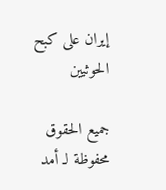إيران على كبح الحوثيين

جميع الحقوق محفوظة لـ أمد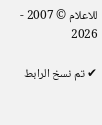للاعلام © 2007 - 2026

✔ تم نسخ الرابط